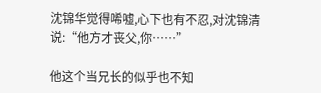沈锦华觉得唏嘘,心下也有不忍,对沈锦清说:“他方才丧父,你……”

他这个当兄长的似乎也不知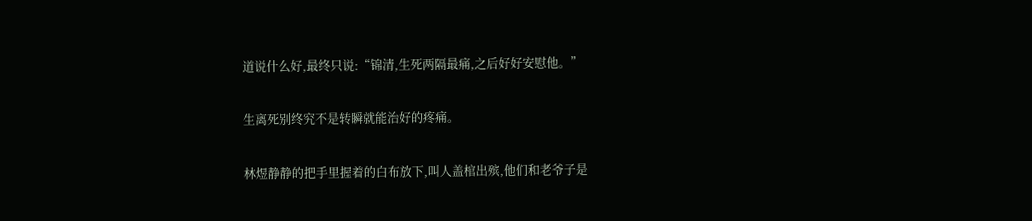道说什么好,最终只说:“锦清,生死两隔最痛,之后好好安慰他。”

生离死别终究不是转瞬就能治好的疼痛。

林煜静静的把手里握着的白布放下,叫人盖棺出殡,他们和老爷子是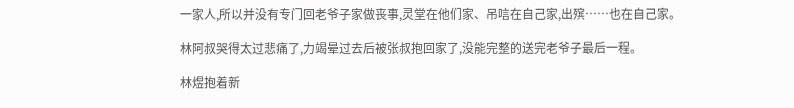一家人,所以并没有专门回老爷子家做丧事,灵堂在他们家、吊唁在自己家,出殡……也在自己家。

林阿叔哭得太过悲痛了,力竭晕过去后被张叔抱回家了,没能完整的送完老爷子最后一程。

林煜抱着新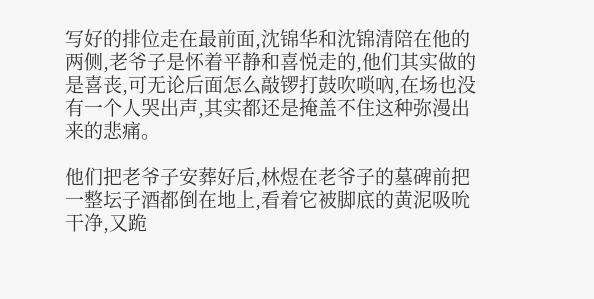写好的排位走在最前面,沈锦华和沈锦清陪在他的两侧,老爷子是怀着平静和喜悦走的,他们其实做的是喜丧,可无论后面怎么敲锣打鼓吹唢吶,在场也没有一个人哭出声,其实都还是掩盖不住这种弥漫出来的悲痛。

他们把老爷子安葬好后,林煜在老爷子的墓碑前把一整坛子酒都倒在地上,看着它被脚底的黄泥吸吮干净,又跪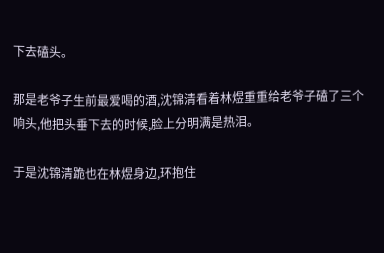下去磕头。

那是老爷子生前最爱喝的酒,沈锦清看着林煜重重给老爷子磕了三个响头,他把头垂下去的时候,脸上分明满是热泪。

于是沈锦清跪也在林煜身边,环抱住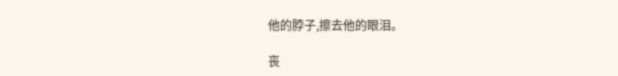他的脖子,擦去他的眼泪。

丧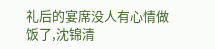礼后的宴席没人有心情做饭了,沈锦清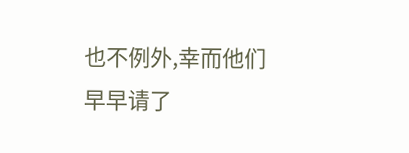也不例外,幸而他们早早请了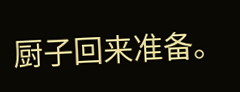厨子回来准备。